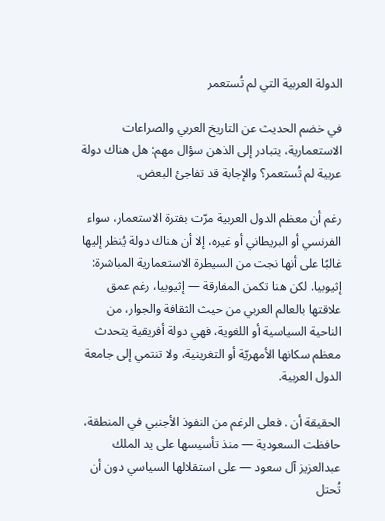الدولة العربية التي لم تُستعمر

في خضم الحديث عن التاريخ العربي والصراعات الاستعمارية، يتبادر إلى الذهن سؤال مهم: هل هناك دولة عربية لم تُستعمر؟ والإجابة قد تفاجئ البعض.

رغم أن معظم الدول العربية مرّت بفترة الاستعمار، سواء الفرنسي أو البريطاني أو غيره، إلا أن هناك دولة يُنظر إليها غالبًا على أنها نجت من السيطرة الاستعمارية المباشرة: إثيوبيا. لكن هنا تكمن المفارقة — إثيوبيا، رغم عمق علاقتها بالعالم العربي من حيث الثقافة والجوار، من الناحية السياسية أو اللغوية، فهي دولة أفريقية يتحدث معظم سكانها الأمهريّة أو التغرينية، ولا تنتمي إلى جامعة الدول العربية.

الحقيقة أن . فعلى الرغم من النفوذ الأجنبي في المنطقة، حافظت السعودية — منذ تأسيسها على يد الملك عبدالعزيز آل سعود — على استقلالها السياسي دون أن تُحتل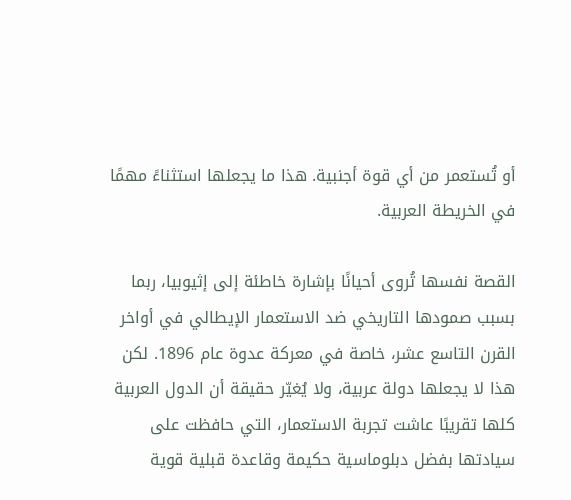أو تُستعمر من أي قوة أجنبية. هذا ما يجعلها استثناءً مهمًا في الخريطة العربية.

القصة نفسها تُروى أحيانًا بإشارة خاطئة إلى إثيوبيا، ربما بسبب صمودها التاريخي ضد الاستعمار الإيطالي في أواخر القرن التاسع عشر، خاصة في معركة عدوة عام 1896. لكن هذا لا يجعلها دولة عربية، ولا يُغيّر حقيقة أن الدول العربية كلها تقريبًا عاشت تجربة الاستعمار، التي حافظت على سيادتها بفضل دبلوماسية حكيمة وقاعدة قبلية قوية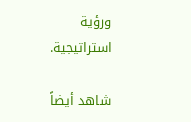ورؤية استراتيجية.

شاهد أيضاً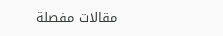مقالات مفصلة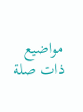مواضيع ذات صلة